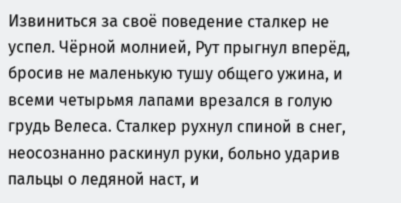Извиниться за своё поведение сталкер не успел. Чёрной молнией, Рут прыгнул вперёд, бросив не маленькую тушу общего ужина, и всеми четырьмя лапами врезался в голую грудь Велеса. Сталкер рухнул спиной в снег, неосознанно раскинул руки, больно ударив пальцы о ледяной наст, и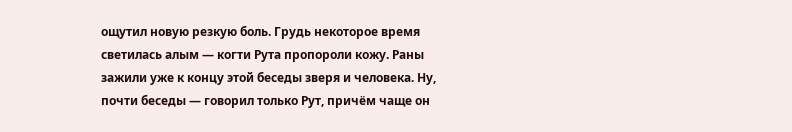ощутил новую резкую боль. Грудь некоторое время светилась алым — когти Рута пропороли кожу. Раны зажили уже к концу этой беседы зверя и человека. Ну, почти беседы — говорил только Рут, причём чаще он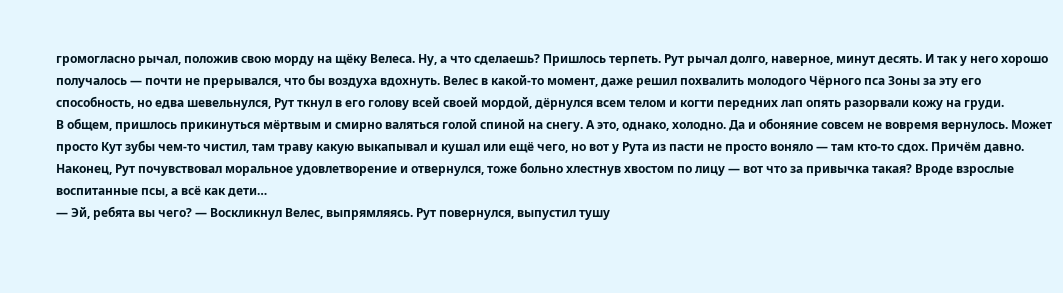громогласно рычал, положив свою морду на щёку Велеса. Ну, а что сделаешь? Пришлось терпеть. Рут рычал долго, наверное, минут десять. И так у него хорошо получалось — почти не прерывался, что бы воздуха вдохнуть. Велес в какой-то момент, даже решил похвалить молодого Чёрного пса Зоны за эту его способность, но едва шевельнулся, Рут ткнул в его голову всей своей мордой, дёрнулся всем телом и когти передних лап опять разорвали кожу на груди.
В общем, пришлось прикинуться мёртвым и смирно валяться голой спиной на снегу. А это, однако, холодно. Да и обоняние совсем не вовремя вернулось. Может просто Кут зубы чем-то чистил, там траву какую выкапывал и кушал или ещё чего, но вот у Рута из пасти не просто воняло — там кто-то сдох. Причём давно.
Наконец, Рут почувствовал моральное удовлетворение и отвернулся, тоже больно хлестнув хвостом по лицу — вот что за привычка такая? Вроде взрослые воспитанные псы, а всё как дети…
— Эй, ребята вы чего? — Воскликнул Велес, выпрямляясь. Рут повернулся, выпустил тушу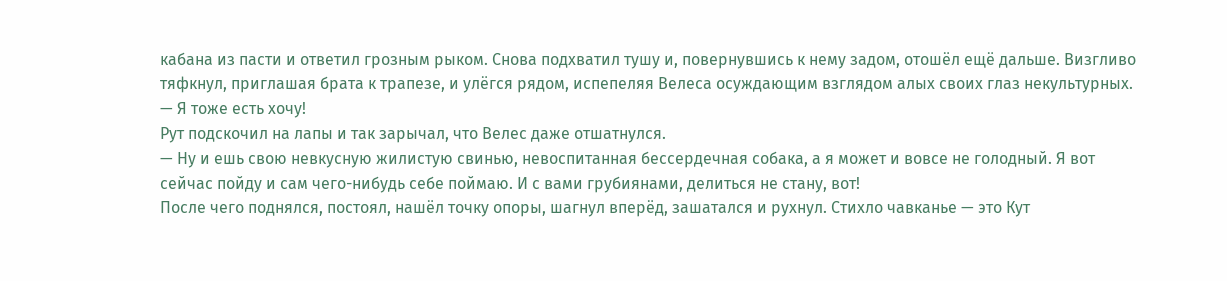кабана из пасти и ответил грозным рыком. Снова подхватил тушу и, повернувшись к нему задом, отошёл ещё дальше. Визгливо тяфкнул, приглашая брата к трапезе, и улёгся рядом, испепеляя Велеса осуждающим взглядом алых своих глаз некультурных. — Я тоже есть хочу!
Рут подскочил на лапы и так зарычал, что Велес даже отшатнулся.
— Ну и ешь свою невкусную жилистую свинью, невоспитанная бессердечная собака, а я может и вовсе не голодный. Я вот сейчас пойду и сам чего-нибудь себе поймаю. И с вами грубиянами, делиться не стану, вот!
После чего поднялся, постоял, нашёл точку опоры, шагнул вперёд, зашатался и рухнул. Стихло чавканье — это Кут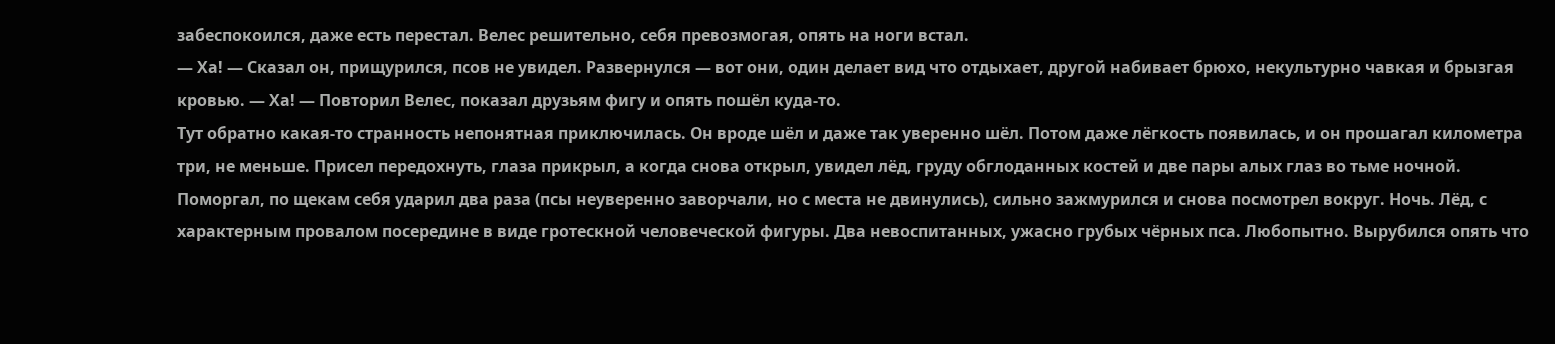забеспокоился, даже есть перестал. Велес решительно, себя превозмогая, опять на ноги встал.
— Ха! — Сказал он, прищурился, псов не увидел. Развернулся — вот они, один делает вид что отдыхает, другой набивает брюхо, некультурно чавкая и брызгая кровью. — Ха! — Повторил Велес, показал друзьям фигу и опять пошёл куда-то.
Тут обратно какая-то странность непонятная приключилась. Он вроде шёл и даже так уверенно шёл. Потом даже лёгкость появилась, и он прошагал километра три, не меньше. Присел передохнуть, глаза прикрыл, а когда снова открыл, увидел лёд, груду обглоданных костей и две пары алых глаз во тьме ночной. Поморгал, по щекам себя ударил два раза (псы неуверенно заворчали, но с места не двинулись), сильно зажмурился и снова посмотрел вокруг. Ночь. Лёд, с характерным провалом посередине в виде гротескной человеческой фигуры. Два невоспитанных, ужасно грубых чёрных пса. Любопытно. Вырубился опять что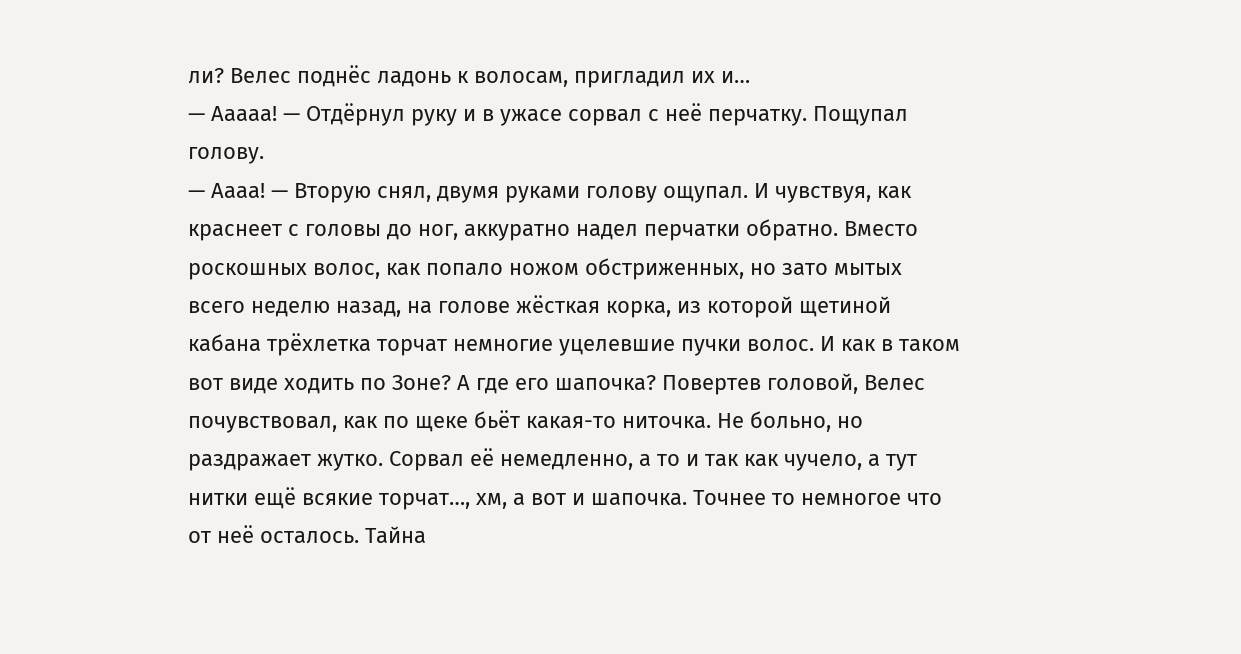ли? Велес поднёс ладонь к волосам, пригладил их и…
— Ааааа! — Отдёрнул руку и в ужасе сорвал с неё перчатку. Пощупал голову.
— Аааа! — Вторую снял, двумя руками голову ощупал. И чувствуя, как краснеет с головы до ног, аккуратно надел перчатки обратно. Вместо роскошных волос, как попало ножом обстриженных, но зато мытых всего неделю назад, на голове жёсткая корка, из которой щетиной кабана трёхлетка торчат немногие уцелевшие пучки волос. И как в таком вот виде ходить по Зоне? А где его шапочка? Повертев головой, Велес почувствовал, как по щеке бьёт какая-то ниточка. Не больно, но раздражает жутко. Сорвал её немедленно, а то и так как чучело, а тут нитки ещё всякие торчат…, хм, а вот и шапочка. Точнее то немногое что от неё осталось. Тайна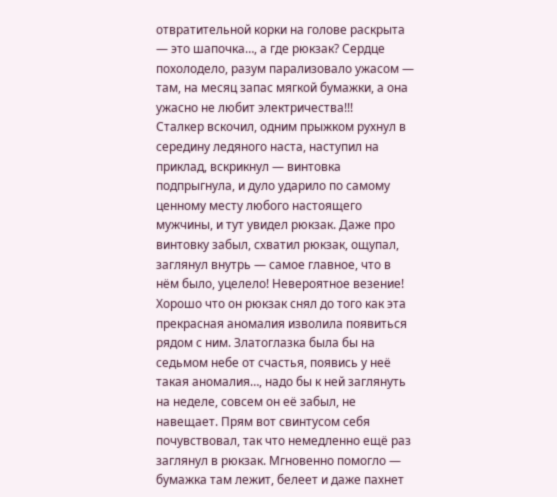отвратительной корки на голове раскрыта — это шапочка…, а где рюкзак? Сердце похолодело, разум парализовало ужасом — там, на месяц запас мягкой бумажки, а она ужасно не любит электричества!!!
Сталкер вскочил, одним прыжком рухнул в середину ледяного наста, наступил на приклад, вскрикнул — винтовка подпрыгнула, и дуло ударило по самому ценному месту любого настоящего мужчины, и тут увидел рюкзак. Даже про винтовку забыл, схватил рюкзак, ощупал, заглянул внутрь — самое главное, что в нём было, уцелело! Невероятное везение! Хорошо что он рюкзак снял до того как эта прекрасная аномалия изволила появиться рядом с ним. Златоглазка была бы на седьмом небе от счастья, появись у неё такая аномалия…, надо бы к ней заглянуть на неделе, совсем он её забыл, не навещает. Прям вот свинтусом себя почувствовал, так что немедленно ещё раз заглянул в рюкзак. Мгновенно помогло — бумажка там лежит, белеет и даже пахнет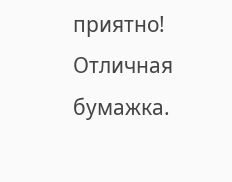приятно! Отличная бумажка.